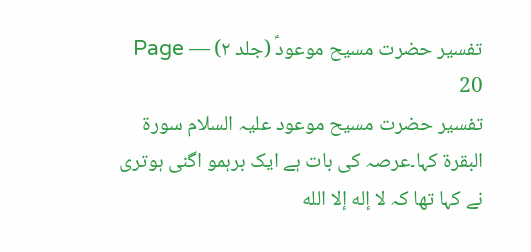تفسیر حضرت مسیح موعودؑ (جلد ۲) — Page 20
تفسیر حضرت مسیح موعود علیہ السلام سورة البقرة کہا۔عرصہ کی بات ہے ایک برہمو اگنی ہوتری نے کہا تھا کہ لا إله إلا الله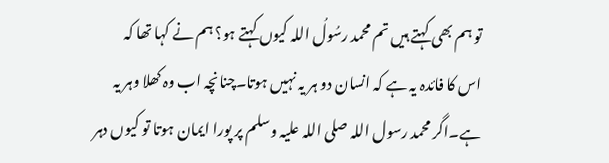تو ہم بھی کہتے ہیں تم محمد رسُولُ اللہ کیوں کہتے ہو؟ ہم نے کہا تھا کہ اس کا فائدہ یہ ہے کہ انسان دو ہر یہ نہیں ہوتا۔چنانچہ اب وہ کھلا وہر یہ ہے۔اگر محمد رسول اللہ صلی اللہ علیہ وسلم پر پورا ایمان ہوتا تو کیوں دہر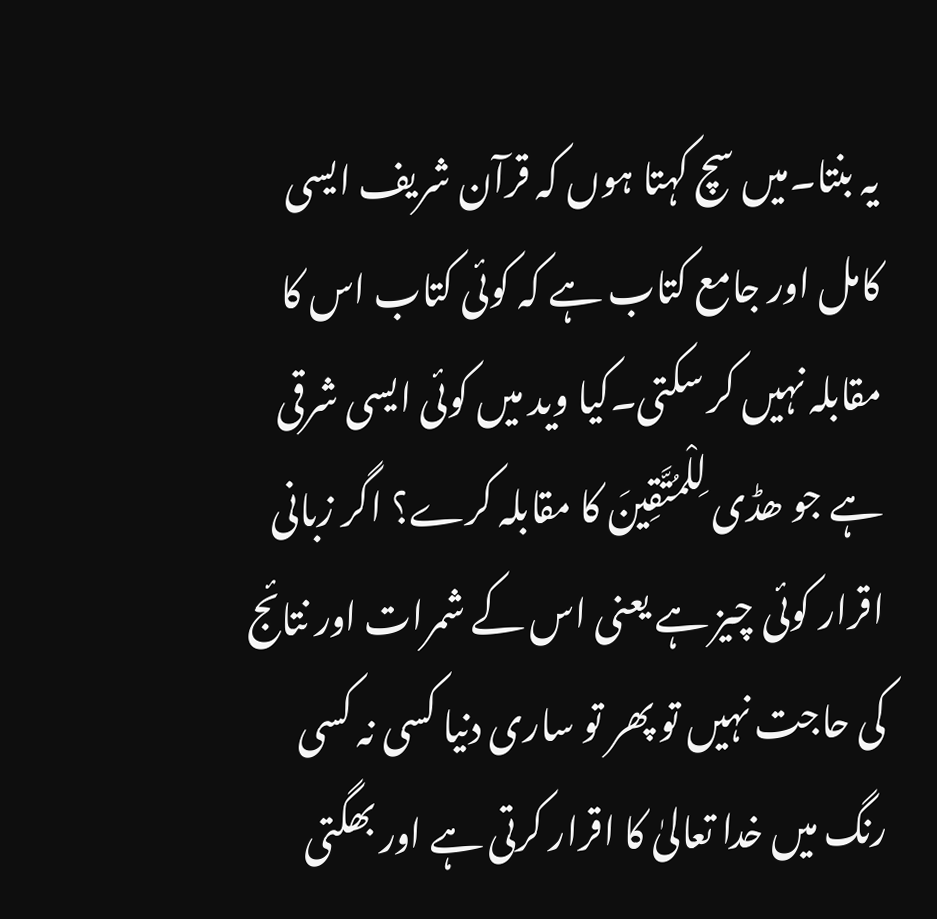یہ بنتا۔میں سچ کہتا ہوں کہ قرآن شریف ایسی کامل اور جامع کتاب ہے کہ کوئی کتاب اس کا مقابلہ نہیں کر سکتی۔کیا وید میں کوئی ایسی شرقی ہے جو ھڈی لِلْمُتَّقِينَ کا مقابلہ کرے؟ اگر زبانی اقرار کوئی چیز ہے یعنی اس کے شمرات اور نتائج کی حاجت نہیں تو پھر تو ساری دنیا کسی نہ کسی رنگ میں خدا تعالیٰ کا اقرار کرتی ہے اور بھگتی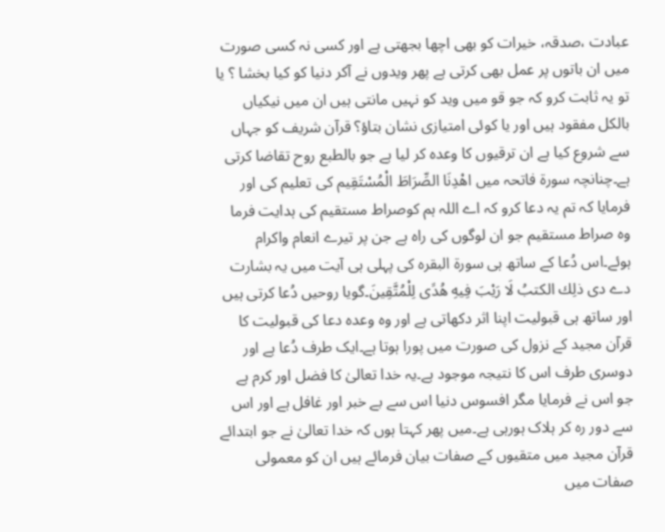عبادت ،صدقہ، خیرات کو بھی اچھا بجھتی ہے اور کسی نہ کسی صورت میں ان باتوں پر عمل بھی کرتی ہے پھر ویدوں نے آکر دنیا کو کیا بخشا ؟ یا تو یہ ثابت کرو کہ جو قو میں وید کو نہیں مانتی ہیں ان میں نیکیاں بالکل مفقود ہیں اور یا کوئی امتیازی نشان بتاؤ؟ قرآن شریف کو جہاں سے شروع کیا ہے ان ترقیوں کا وعدہ کر لیا ہے جو بالطبع روح تقاضا کرتی ہے۔چنانچہ سورۃ فاتحہ میں اهْدِنَا الصِّرَاطَ الْمُسْتَقِیم کی تعلیم کی اور فرمایا کہ تم یہ دعا کرو کہ اے اللہ ہم کوصراط مستقیم کی ہدایت فرما وہ صراط مستقیم جو ان لوگوں کی راہ ہے جن پر تیرے انعام واکرام ہوئے۔اس دُعا کے ساتھ ہی سورۃ البقرہ کی پہلی ہی آیت میں یہ بشارت دے دی ذلِك الكتبُ لَا رَيْبَ فِيهِ هُدًى لِلْمُتَّقِينَ۔گویا روحیں دُعا کرتی ہیں اور ساتھ ہی قبولیت اپنا اثر دکھاتی ہے اور وہ وعدہ دعا کی قبولیت کا قرآن مجید کے نزول کی صورت میں پورا ہوتا ہے۔ایک طرف دُعا ہے اور دوسری طرف اس کا نتیجہ موجود ہے۔یہ خدا تعالیٰ کا فضل اور کرم ہے جو اس نے فرمایا مگر افسوس دنیا اس سے بے خبر اور غافل ہے اور اس سے دور رہ کر ہلاک ہورہی ہے۔میں پھر کہتا ہوں کہ خدا تعالیٰ نے جو ابتدائے قرآن مجید میں متقیوں کے صفات بیان فرمائے ہیں ان کو معمولی صفات میں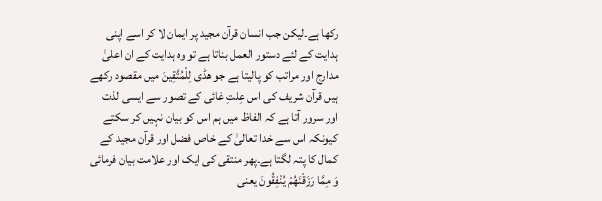رکھا ہے۔لیکن جب انسان قرآن مجید پر ایمان لا کر اسے اپنی ہدایت کے لئے دستور العمل بناتا ہے تو وہ ہدایت کے ان اعلیٰ مدارج اور مراتب کو پالیتا ہے جو ھڈی لِلْمُتَّقِينَ میں مقصود رکھے ہیں قرآن شریف کی اس عِلتِ غائی کے تصور سے ایسی لذت اور سرور آتا ہے کہ الفاظ میں ہم اس کو بیان نہیں کر سکتے کیونکہ اس سے خدا تعالیٰ کے خاص فضل اور قرآن مجید کے کمال کا پتہ لگتا ہے۔پھر منتقی کی ایک اور علامت بیان فرمائی وَ مِمَّا رَزَقْنَهُمْ يُنْفِقُونَ یعنی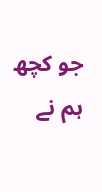جو کچھ ہم نے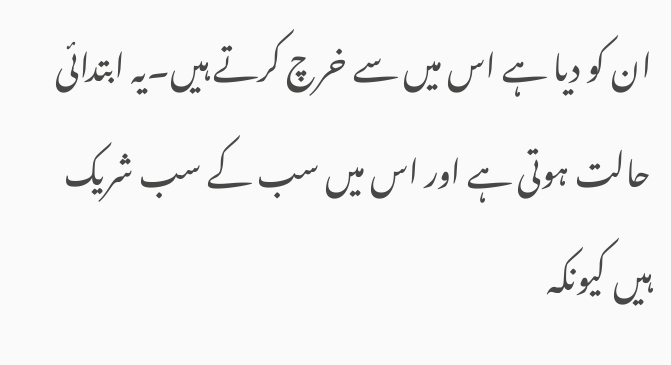ان کو دیا ہے اس میں سے خرچ کرتے ہیں۔یہ ابتدائی حالت ہوتی ہے اور اس میں سب کے سب شریک ہیں کیونکہ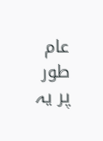عام طور پر یہ